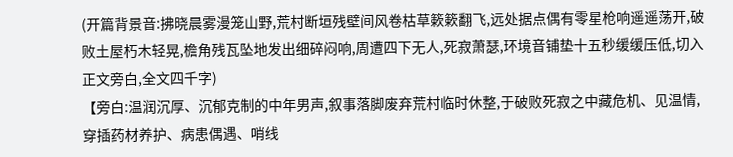(开篇背景音:拂晓晨雾漫笼山野,荒村断垣残壁间风卷枯草簌簌翻飞,远处据点偶有零星枪响遥遥荡开,破败土屋朽木轻晃,檐角残瓦坠地发出细碎闷响,周遭四下无人,死寂萧瑟,环境音铺垫十五秒缓缓压低,切入正文旁白,全文四千字)
【旁白:温润沉厚、沉郁克制的中年男声,叙事落脚废弃荒村临时休整,于破败死寂之中藏危机、见温情,穿插药材养护、病患偶遇、哨线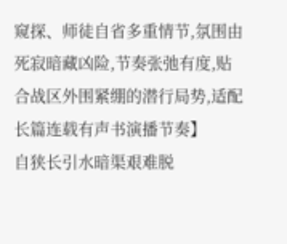窥探、师徒自省多重情节,氛围由死寂暗藏凶险,节奏张弛有度,贴合战区外围紧绷的潜行局势,适配长篇连载有声书演播节奏】
自狭长引水暗渠艰难脱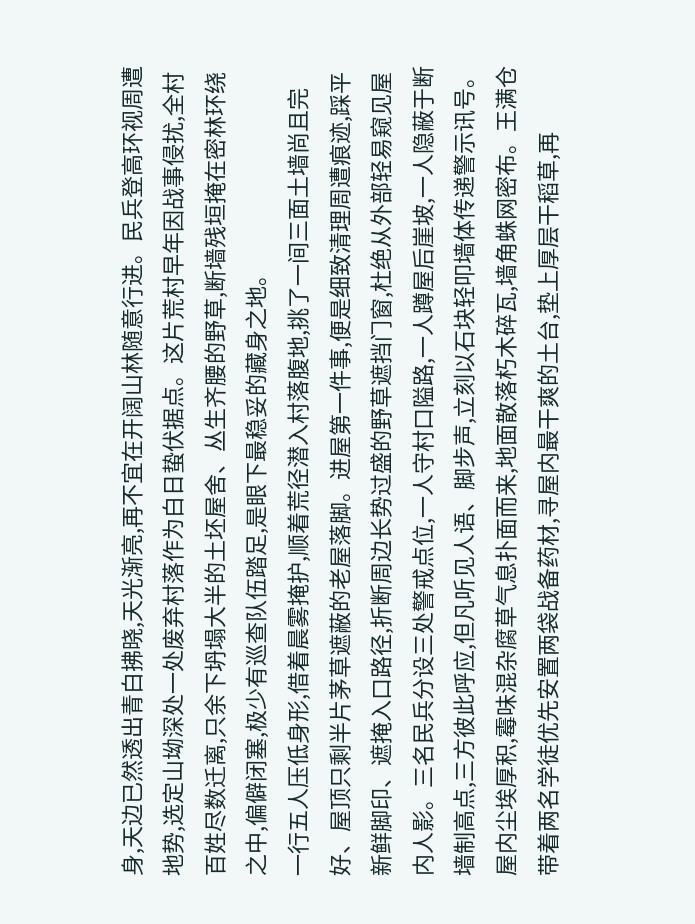身,天边已然透出青白拂晓,天光渐亮,再不宜在开阔山林随意行进。民兵登高环视周遭地势,选定山坳深处一处废弃村落作为白日蛰伏据点。这片荒村早年因战事侵扰,全村百姓尽数迁离,只余下坍塌大半的土坯屋舍、丛生齐腰的野草,断墙残垣掩在密林环绕之中,偏僻闭塞,极少有巡查队伍踏足,是眼下最稳妥的藏身之地。
一行五人压低身形,借着晨雾掩护,顺着荒径潜入村落腹地,挑了一间三面土墙尚且完好、屋顶只剩半片茅草遮蔽的老屋落脚。进屋第一件事,便是细致清理周遭痕迹,踩平新鲜脚印、遮掩入口路径,折断周边长势过盛的野草遮挡门窗,杜绝从外部轻易窥见屋内人影。三名民兵分设三处警戒点位,一人守村口隘路,一人蹲屋后崖坡,一人隐蔽于断墙制高点,三方彼此呼应,但凡听见人语、脚步声,立刻以石块轻叩墙体传递警示讯号。
屋内尘埃厚积,霉味混杂腐草气息扑面而来,地面散落朽木碎瓦,墙角蛛网密布。王满仓带着两名学徒优先安置两袋战备药材,寻屋内最干爽的土台,垫上厚层干稻草,再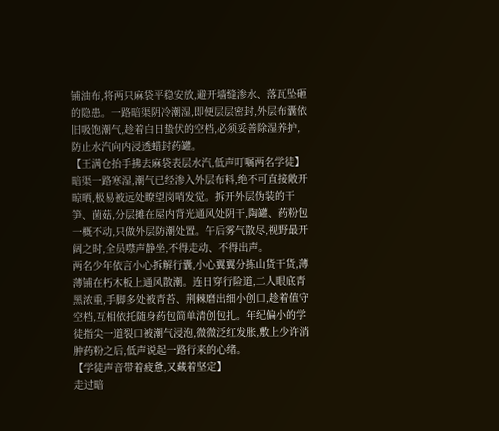铺油布,将两只麻袋平稳安放,避开墙缝渗水、落瓦坠砸的隐患。一路暗渠阴冷潮湿,即便层层密封,外层布囊依旧吸饱潮气,趁着白日蛰伏的空档,必须妥善除湿养护,防止水汽向内浸透蜡封药罐。
【王满仓抬手拂去麻袋表层水汽,低声叮嘱两名学徒】
暗渠一路寒湿,潮气已经渗入外层布料,绝不可直接敞开晾晒,极易被远处瞭望岗哨发觉。拆开外层伪装的干笋、菌菇,分层摊在屋内背光通风处阴干,陶罐、药粉包一概不动,只做外层防潮处置。午后雾气散尽,视野最开阔之时,全员噤声静坐,不得走动、不得出声。
两名少年依言小心拆解行囊,小心翼翼分拣山货干货,薄薄铺在朽木板上通风散潮。连日穿行险道,二人眼底青黑浓重,手脚多处被青苔、荆棘磨出细小创口,趁着值守空档,互相依托随身药包简单清创包扎。年纪偏小的学徒指尖一道裂口被潮气浸泡,微微泛红发胀,敷上少许消肿药粉之后,低声说起一路行来的心绪。
【学徒声音带着疲惫,又藏着坚定】
走过暗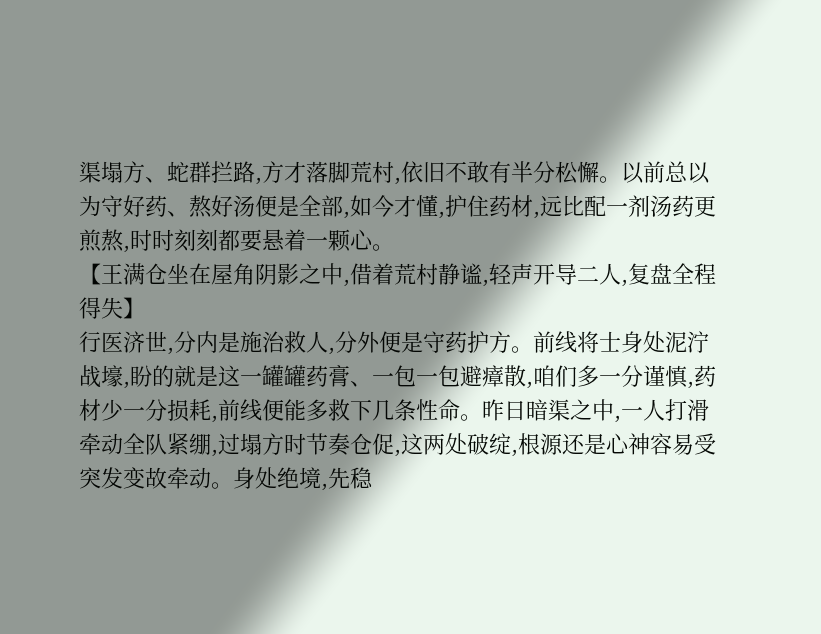渠塌方、蛇群拦路,方才落脚荒村,依旧不敢有半分松懈。以前总以为守好药、熬好汤便是全部,如今才懂,护住药材,远比配一剂汤药更煎熬,时时刻刻都要悬着一颗心。
【王满仓坐在屋角阴影之中,借着荒村静谧,轻声开导二人,复盘全程得失】
行医济世,分内是施治救人,分外便是守药护方。前线将士身处泥泞战壕,盼的就是这一罐罐药膏、一包一包避瘴散,咱们多一分谨慎,药材少一分损耗,前线便能多救下几条性命。昨日暗渠之中,一人打滑牵动全队紧绷,过塌方时节奏仓促,这两处破绽,根源还是心神容易受突发变故牵动。身处绝境,先稳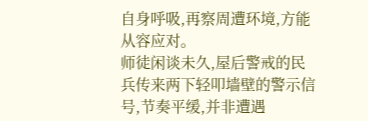自身呼吸,再察周遭环境,方能从容应对。
师徒闲谈未久,屋后警戒的民兵传来两下轻叩墙壁的警示信号,节奏平缓,并非遭遇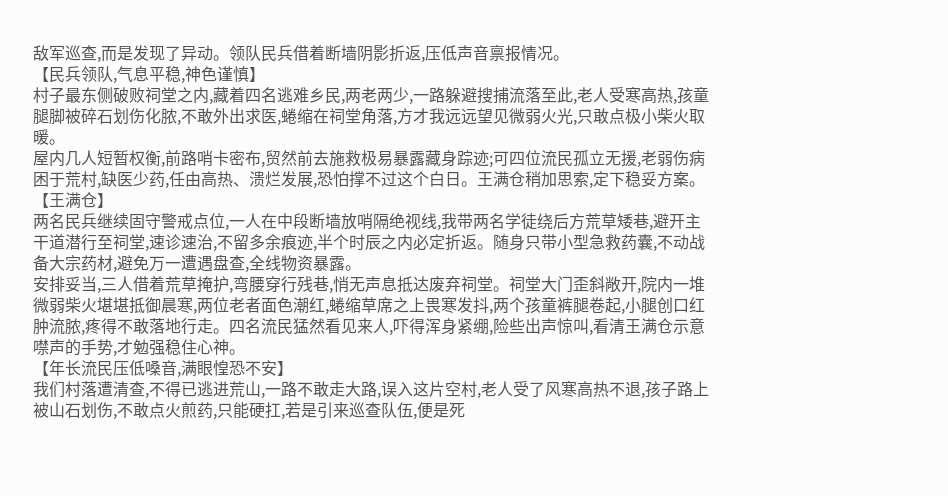敌军巡查,而是发现了异动。领队民兵借着断墙阴影折返,压低声音禀报情况。
【民兵领队,气息平稳,神色谨慎】
村子最东侧破败祠堂之内,藏着四名逃难乡民,两老两少,一路躲避搜捕流落至此,老人受寒高热,孩童腿脚被碎石划伤化脓,不敢外出求医,蜷缩在祠堂角落,方才我远远望见微弱火光,只敢点极小柴火取暖。
屋内几人短暂权衡,前路哨卡密布,贸然前去施救极易暴露藏身踪迹;可四位流民孤立无援,老弱伤病困于荒村,缺医少药,任由高热、溃烂发展,恐怕撑不过这个白日。王满仓稍加思索,定下稳妥方案。
【王满仓】
两名民兵继续固守警戒点位,一人在中段断墙放哨隔绝视线,我带两名学徒绕后方荒草矮巷,避开主干道潜行至祠堂,速诊速治,不留多余痕迹,半个时辰之内必定折返。随身只带小型急救药囊,不动战备大宗药材,避免万一遭遇盘查,全线物资暴露。
安排妥当,三人借着荒草掩护,弯腰穿行残巷,悄无声息抵达废弃祠堂。祠堂大门歪斜敞开,院内一堆微弱柴火堪堪抵御晨寒,两位老者面色潮红,蜷缩草席之上畏寒发抖,两个孩童裤腿卷起,小腿创口红肿流脓,疼得不敢落地行走。四名流民猛然看见来人,吓得浑身紧绷,险些出声惊叫,看清王满仓示意噤声的手势,才勉强稳住心神。
【年长流民压低嗓音,满眼惶恐不安】
我们村落遭清查,不得已逃进荒山,一路不敢走大路,误入这片空村,老人受了风寒高热不退,孩子路上被山石划伤,不敢点火煎药,只能硬扛,若是引来巡查队伍,便是死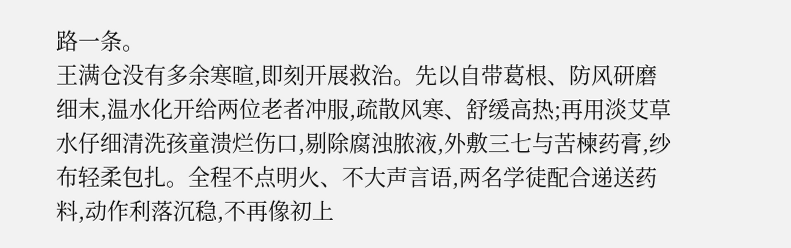路一条。
王满仓没有多余寒暄,即刻开展救治。先以自带葛根、防风研磨细末,温水化开给两位老者冲服,疏散风寒、舒缓高热;再用淡艾草水仔细清洗孩童溃烂伤口,剔除腐浊脓液,外敷三七与苦楝药膏,纱布轻柔包扎。全程不点明火、不大声言语,两名学徒配合递送药料,动作利落沉稳,不再像初上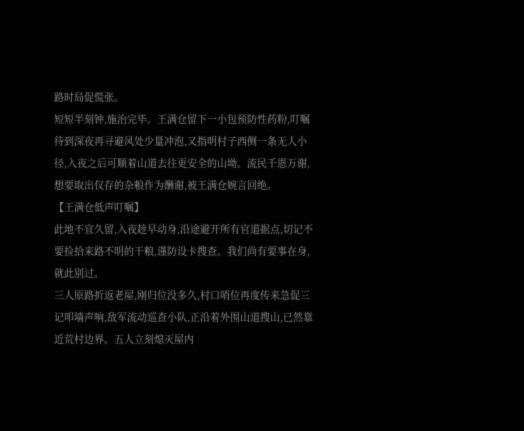路时局促慌张。
短短半刻钟,施治完毕。王满仓留下一小包预防性药粉,叮嘱待到深夜再寻避风处少量冲泡,又指明村子西侧一条无人小径,入夜之后可顺着山道去往更安全的山坳。流民千恩万谢,想要取出仅存的杂粮作为酬谢,被王满仓婉言回绝。
【王满仓低声叮嘱】
此地不宜久留,入夜趁早动身,沿途避开所有官道据点,切记不要捡拾来路不明的干粮,谨防设卡搜查。我们尚有要事在身,就此别过。
三人原路折返老屋,刚归位没多久,村口哨位再度传来急促三记叩墙声响,敌军流动巡查小队,正沿着外围山道搜山,已然靠近荒村边界。五人立刻熄灭屋内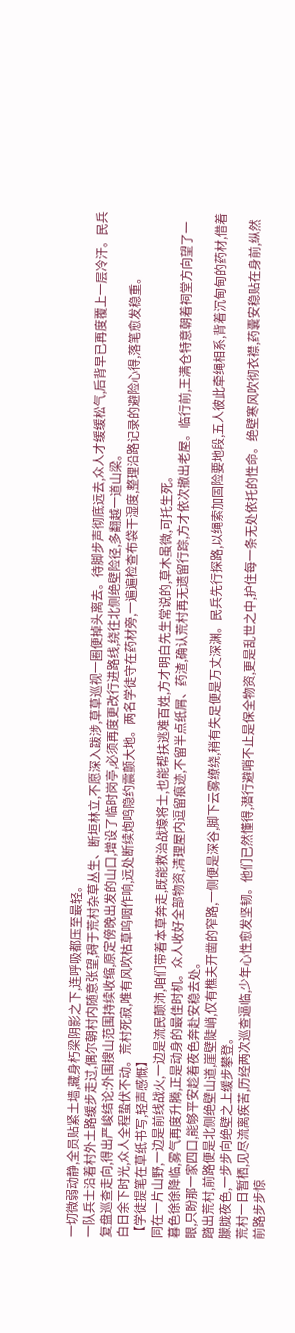一切微弱动静,全员贴紧土墙,藏身朽梁阴影之下,连呼吸都压至最轻。
一队兵士沿着村外土路缓步走过,偶尔朝村内随意张望,碍于荒村杂草丛生、断垣林立,不愿深入跋涉,草草巡视一圈便掉头离去。待脚步声彻底远去,众人才缓缓松气,后背早已再度覆上一层冷汗。民兵复盘巡查走向,得出严峻结论:外围搜山范围持续收缩,原定傍晚出发的山口,增设了临时岗亭,必须再度更改行进路线,绕往北侧绝壁险径,多翻越一道山梁。
白日余下时光,众人全程蛰伏不动。荒村死寂,唯有风吹枯草呜咽作响,远处断续炮鸣隐约震颤大地。两名学徒守在药材旁,一遍遍检查布袋干湿度,整理沿路记录的避险心得,落笔愈发稳重。
【学徒提笔在草纸书写,轻声感慨】
同在一片山野,一边是前线战火,一边是流民颠沛,咱们带着本草奔走,既能救治战壕将士,也能帮扶逃难百姓,方才明白先生常说的,草木虽微,可托生死。
暮色徐徐降临,雾气再度升腾,正是动身的最佳时机。众人收好全部物资,清理屋内逗留痕迹,不留半点纸屑、药渣,确认荒村再无遗留行踪,方才依次撤出老屋。临行前,王满仓特意朝着祠堂方向望了一眼,只盼那一家四口,能够平安趁着夜色奔赴安稳去处。
踏出荒村,前路便是北侧绝壁山道,崖壁陡峭,仅有樵夫开凿的窄路,一侧便是深谷,脚下云雾缭绕,稍有失足便是万丈深渊。民兵先行探路,以绳索加固险要地段,五人彼此牵绳相系,背着沉甸甸的药材,借着朦胧夜色,一步步向绝壁之上缓步攀登。
荒村一日暂栖,见尽流离疾苦,历经两次巡查逼临,少年心性愈发坚韧。他们已然懂得,潜行避哨不止是保全物资,更是乱世之中,护住每一条无处依托的性命。绝壁寒风吹彻衣襟,药囊安稳贴在身前,纵然前路步步惊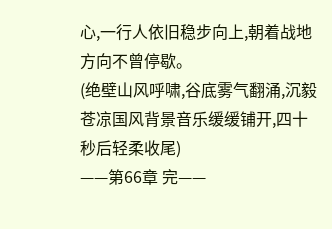心,一行人依旧稳步向上,朝着战地方向不曾停歇。
(绝壁山风呼啸,谷底雾气翻涌,沉毅苍凉国风背景音乐缓缓铺开,四十秒后轻柔收尾)
——第66章 完——